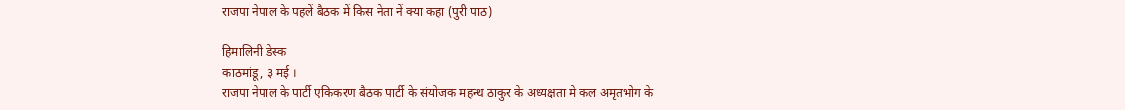राजपा नेपाल के पहलें बैठक में किस नेता नें क्या कहा (पुरी पाठ)

हिमालिनी डेस्क
काठमांडू, ३ मई ।
राजपा नेपाल के पार्टी एकिकरण बैठक पार्टी के संयोजक महन्थ ठाकुर के अध्यक्षता मे कल अमृतभोग के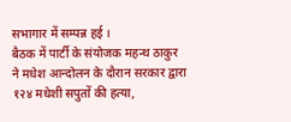सभागार में सम्पन्न हई ।
बैठक में पार्टी के संयोजक महन्थ ठाकुर ने मधेश आन्दोलन के दौरान सरकार द्वारा १२४ मधेशी सपुतों की हत्या,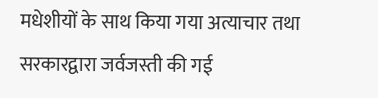मधेशीयों के साथ किया गया अत्याचार तथा सरकारद्वारा जर्वजस्ती की गई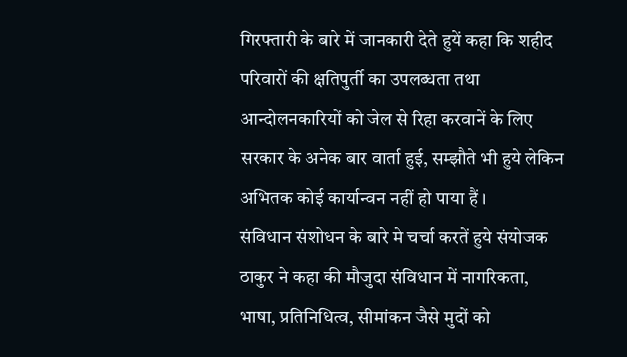गिरफ्तारी के बारे में जानकारी देते हुयें कहा कि शहीद परिवारों की क्षतिपुर्ती का उपलब्धता तथा आन्दोलनकारियों को जेल से रिहा करवानें के लिए सरकार के अनेक बार वार्ता हुई, सम्झौते भी हुये लेकिन अभितक कोई कार्यान्वन नहीं हो पाया हैं ।
संविधान संशोधन के बारे मे चर्चा करतें हुये संयोजक ठाकुर ने कहा की मौजुदा संविधान में नागरिकता, भाषा, प्रतिनिधित्व, सीमांकन जैसे मुदों को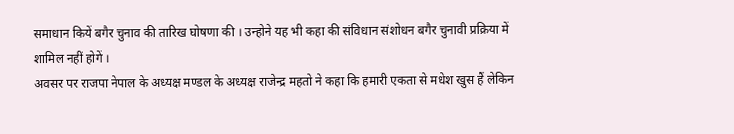समाधान कियें बगैर चुनाव की तारिख घोषणा की । उन्होने यह भी कहा की संविधान संशोधन बगैर चुनावी प्रक्रिया में शामिल नहीं होगें ।
अवसर पर राजपा नेपाल के अध्यक्ष मण्डल के अध्यक्ष राजेन्द्र महतो ने कहा कि हमारी एकता से मधेश खुस हैं लेकिन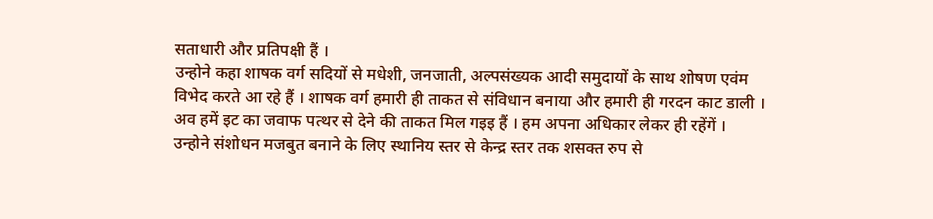सताधारी और प्रतिपक्षी हैं ।
उन्होने कहा शाषक वर्ग सदियों से मधेशी, जनजाती, अल्पसंख्यक आदी समुदायों के साथ शोषण एवंम विभेद करते आ रहे हैं । शाषक वर्ग हमारी ही ताकत से संविधान बनाया और हमारी ही गरदन काट डाली । अव हमें इट का जवाफ पत्थर से देने की ताकत मिल गइइ हैं । हम अपना अधिकार लेकर ही रहेंगें ।
उन्होने संशोधन मजबुत बनाने के लिए स्थानिय स्तर से केन्द्र स्तर तक शसक्त रुप से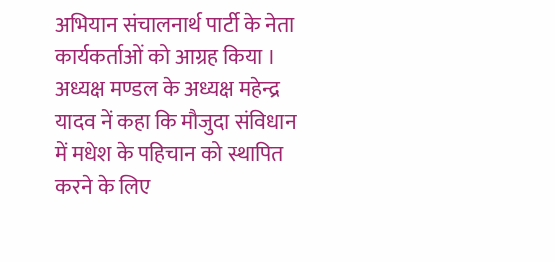अभियान संचालनार्थ पार्टी के नेता कार्यकर्ताओं को आग्रह किया ।
अध्यक्ष मण्डल के अध्यक्ष महेन्द्र यादव नें कहा कि मौजुदा संविधान में मधेश के पहिचान को स्थापित करने के लिए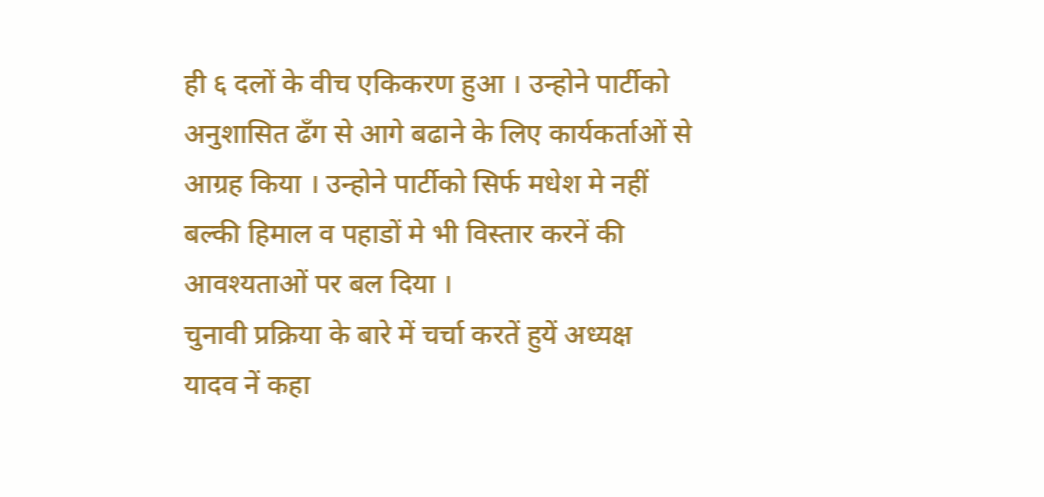ही ६ दलों के वीच एकिकरण हुआ । उन्होने पार्टीको अनुशासित ढँग से आगे बढाने के लिए कार्यकर्ताओं से आग्रह किया । उन्होने पार्टीको सिर्फ मधेश मे नहीं बल्की हिमाल व पहाडों मे भी विस्तार करनें की आवश्यताओं पर बल दिया ।
चुनावी प्रक्रिया के बारे में चर्चा करतें हुयें अध्यक्ष यादव नें कहा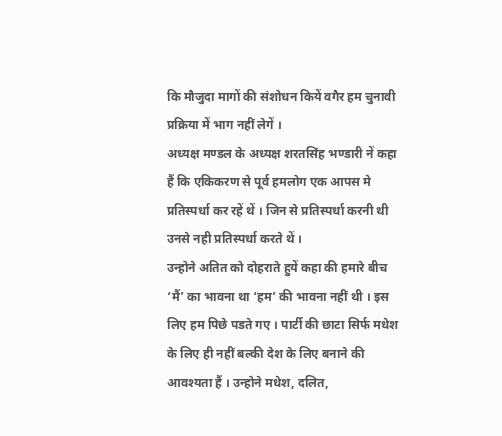कि मौजुदा मागों की संशोधन कियें वगैर हम चुनावी प्रक्रिया में भाग नहीं लेगें ।
अध्यक्ष मण्डल के अध्यक्ष शरतसिंह भण्डारी नें कहा हैं कि एकिकरण से पूर्व हमलोग एक आपस मे प्रतिस्पर्धा कर रहें थें । जिन से प्रतिस्पर्धा करनी थी उनसे नही प्रतिस्पर्धा करते थें ।
उन्होने अतित को दोहराते हुयें कहा की हमारे बीच ‘मैं’ का भावना था ‘हम’ की भावना नहीं थी । इस लिए हम पिछे पडते गए । पार्टी की छाटा सिर्फ मधेश के लिए ही नहीं बल्की देश के लिए बनाने की आवश्यता हैं । उन्होने मधेश, दलित,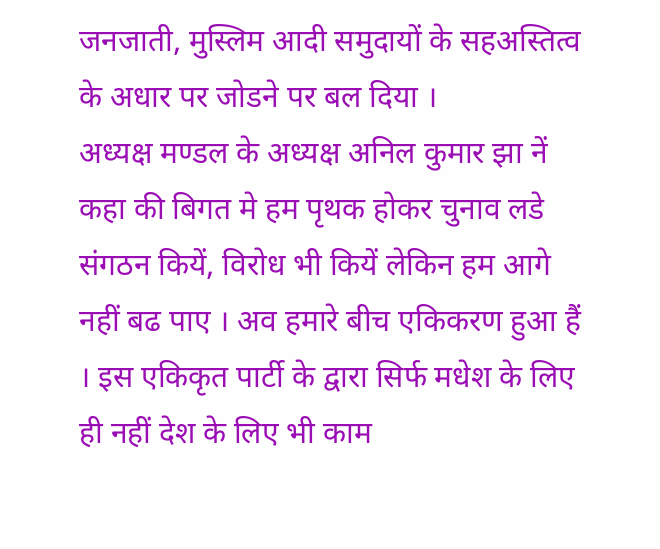जनजाती, मुस्लिम आदी समुदायों के सहअस्तित्व के अधार पर जोडने पर बल दिया ।
अध्यक्ष मण्डल के अध्यक्ष अनिल कुमार झा नें कहा की बिगत मे हम पृथक होकर चुनाव लडे संगठन कियें, विरोध भी कियें लेकिन हम आगे नहीं बढ पाए । अव हमारे बीच एकिकरण हुआ हैं । इस एकिकृत पार्टी के द्वारा सिर्फ मधेश के लिए ही नहीं देश के लिए भी काम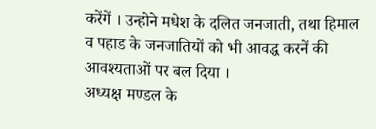करेंगें । उन्होने मधेश के दलित जनजाती, तथा हिमाल व पहाड के जनजातियों को भी आवद्ध करनें की आवश्यताओं पर बल दिया ।
अध्यक्ष मण्डल के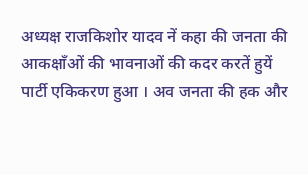अध्यक्ष राजकिशोर यादव नें कहा की जनता की आकक्षाँओं की भावनाओं की कदर करतें हुयें पार्टी एकिकरण हुआ । अव जनता की हक और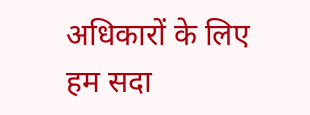अधिकारों के लिए हम सदा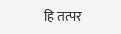हि तत्पर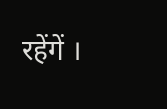रहेंगें ।